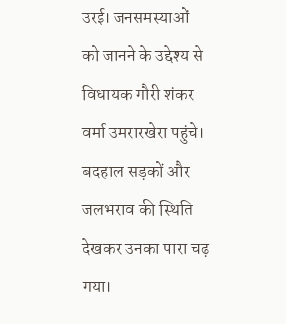उरई। जनसमस्याओं को जानने के उद्देश्य से विधायक गौरी शंकर वर्मा उमरारखेरा पहुंचे। बदहाल सड़कों और जलभराव की स्थिति देखकर उनका पारा चढ़ गया।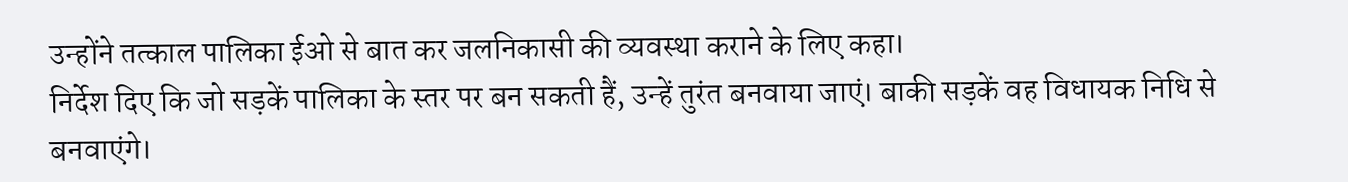उन्होंने तत्काल पालिका ईओ से बात कर जलनिकासी की व्यवस्था कराने के लिए कहा।
निर्देश दिए कि जो सड़कें पालिका के स्तर पर बन सकती हैं, उन्हें तुरंत बनवाया जाएं। बाकी सड़कें वह विधायक निधि से बनवाएंगे।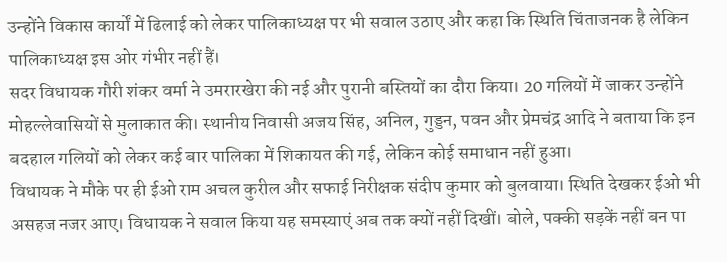उन्होंने विकास कार्यों में ढिलाई को लेकर पालिकाध्यक्ष पर भी सवाल उठाए और कहा कि स्थिति चिंताजनक है लेकिन पालिकाध्यक्ष इस ओर गंभीर नहीं हैं।
सदर विधायक गौरी शंकर वर्मा ने उमरारखेरा की नई और पुरानी बस्तियों का दौरा किया। 20 गलियों में जाकर उन्होंने मोहल्लेवासियों से मुलाकात की। स्थानीय निवासी अजय सिंह, अनिल, गुड्डन, पवन और प्रेमचंद्र आदि ने बताया कि इन बदहाल गलियों को लेकर कई बार पालिका में शिकायत की गई, लेकिन कोई समाधान नहीं हुआ।
विधायक ने मौके पर ही ईओ राम अचल कुरील और सफाई निरीक्षक संदीप कुमार को बुलवाया। स्थिति देखकर ईओ भी असहज नजर आए। विधायक ने सवाल किया यह समस्याएं अब तक क्यों नहीं दिखीं। बोले, पक्की सड़कें नहीं बन पा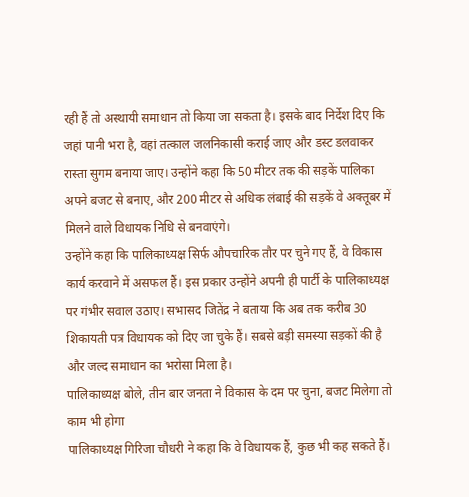रही हैं तो अस्थायी समाधान तो किया जा सकता है। इसके बाद निर्देश दिए कि जहां पानी भरा है, वहां तत्काल जलनिकासी कराई जाए और डस्ट डलवाकर रास्ता सुगम बनाया जाए। उन्होंने कहा कि 50 मीटर तक की सड़कें पालिका अपने बजट से बनाए, और 200 मीटर से अधिक लंबाई की सड़कें वे अक्तूबर में मिलने वाले विधायक निधि से बनवाएंगे।
उन्होंने कहा कि पालिकाध्यक्ष सिर्फ औपचारिक तौर पर चुने गए हैं, वे विकास कार्य करवाने में असफल हैं। इस प्रकार उन्होंने अपनी ही पार्टी के पालिकाध्यक्ष पर गंभीर सवाल उठाए। सभासद जितेंद्र ने बताया कि अब तक करीब 30 शिकायती पत्र विधायक को दिए जा चुके हैं। सबसे बड़ी समस्या सड़कों की है और जल्द समाधान का भरोसा मिला है।
पालिकाध्यक्ष बोले, तीन बार जनता ने विकास के दम पर चुना, बजट मिलेगा तो काम भी होगा
पालिकाध्यक्ष गिरिजा चौधरी ने कहा कि वे विधायक हैं, कुछ भी कह सकते हैं।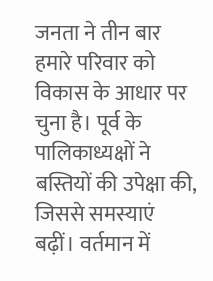जनता ने तीन बार हमारे परिवार को विकास के आधार पर चुना है। पूर्व के पालिकाध्यक्षों ने बस्तियों की उपेक्षा की, जिससे समस्याएं बढ़ीं। वर्तमान में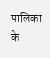पालिका के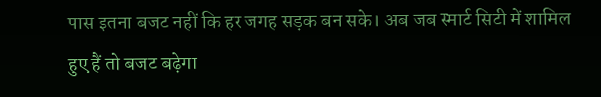पास इतना बजट नहीं कि हर जगह सड़क बन सके। अब जब स्मार्ट सिटी में शामिल हुए हैं तो बजट बढ़ेगा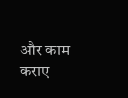और काम कराए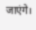जाएंगे।